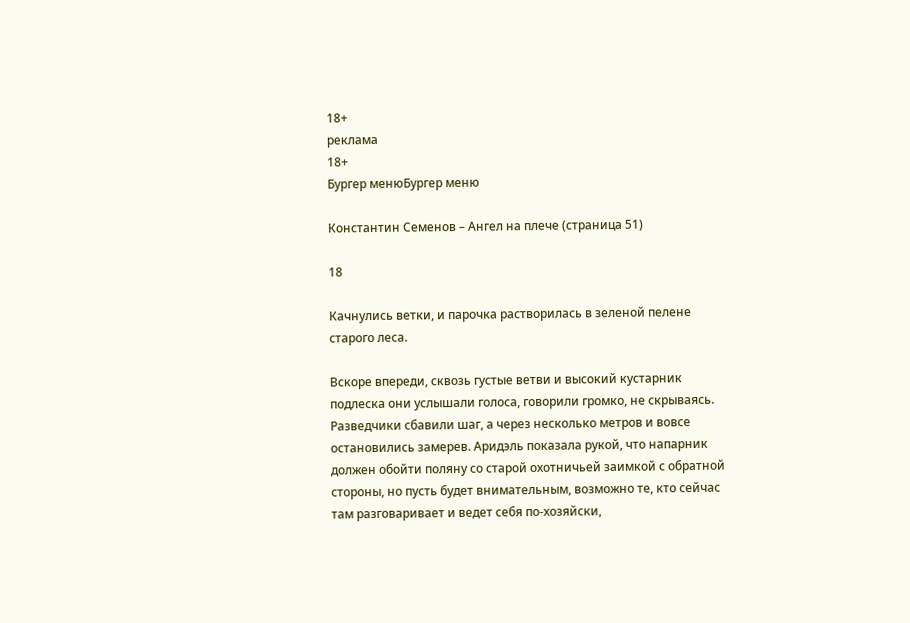18+
реклама
18+
Бургер менюБургер меню

Константин Семенов – Ангел на плече (страница 51)

18

Качнулись ветки, и парочка растворилась в зеленой пелене старого леса.

Вскоре впереди, сквозь густые ветви и высокий кустарник подлеска они услышали голоса, говорили громко, не скрываясь. Разведчики сбавили шаг, а через несколько метров и вовсе остановились замерев. Аридэль показала рукой, что напарник должен обойти поляну со старой охотничьей заимкой с обратной стороны, но пусть будет внимательным, возможно те, кто сейчас там разговаривает и ведет себя по-хозяйски,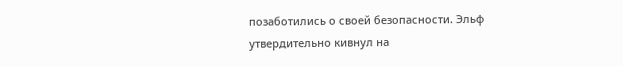позаботились о своей безопасности. Эльф утвердительно кивнул на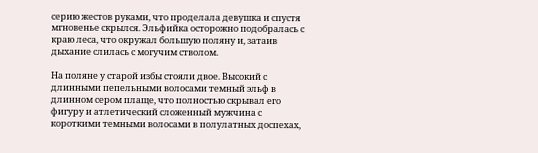серию жестов руками, что проделала девушка и спустя мгновенье скрылся. Эльфийка осторожно подобралась с краю леса, что окружал большую поляну и, затаив дыхание слилась с могучим стволом.

На поляне у старой избы стояли двое. Высокий с длинными пепельными волосами темный эльф в длинном сером плаще, что полностью скрывал его фигуру и атлетический сложенный мужчина с короткими темными волосами в полулатных доспехах,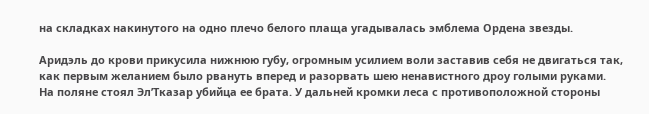на складках накинутого на одно плечо белого плаща угадывалась эмблема Ордена звезды.

Аридэль до крови прикусила нижнюю губу, огромным усилием воли заставив себя не двигаться так, как первым желанием было рвануть вперед и разорвать шею ненавистного дроу голыми руками. На поляне стоял Эл’Тказар убийца ее брата. У дальней кромки леса с противоположной стороны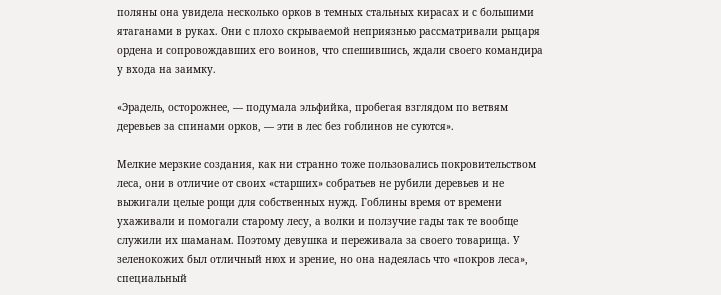поляны она увидела несколько орков в темных стальных кирасах и с большими ятаганами в руках. Они с плохо скрываемой неприязнью рассматривали рыцаря ордена и сопровождавших его воинов, что спешившись, ждали своего командира у входа на заимку.

«Эрадель, осторожнее, — подумала эльфийка, пробегая взглядом по ветвям деревьев за спинами орков, — эти в лес без гоблинов не суются».

Мелкие мерзкие создания, как ни странно тоже пользовались покровительством леса, они в отличие от своих «старших» собратьев не рубили деревьев и не выжигали целые рощи для собственных нужд. Гоблины время от времени ухаживали и помогали старому лесу, а волки и ползучие гады так те вообще служили их шаманам. Поэтому девушка и переживала за своего товарища. У зеленокожих был отличный нюх и зрение, но она надеялась что «покров леса», специальный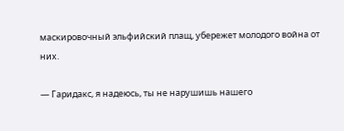маскировочный эльфийский плащ, убережет молодого война от них.

— Гаридакс, я надеюсь, ты не нарушишь нашего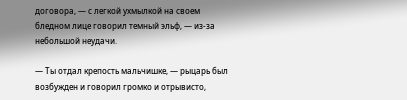договора, — с легкой ухмылкой на своем бледном лице говорил темный эльф, — из-за небольшой неудачи.

— Ты отдал крепость мальчишке, — рыцарь был возбужден и говорил громко и отрывисто,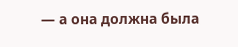— а она должна была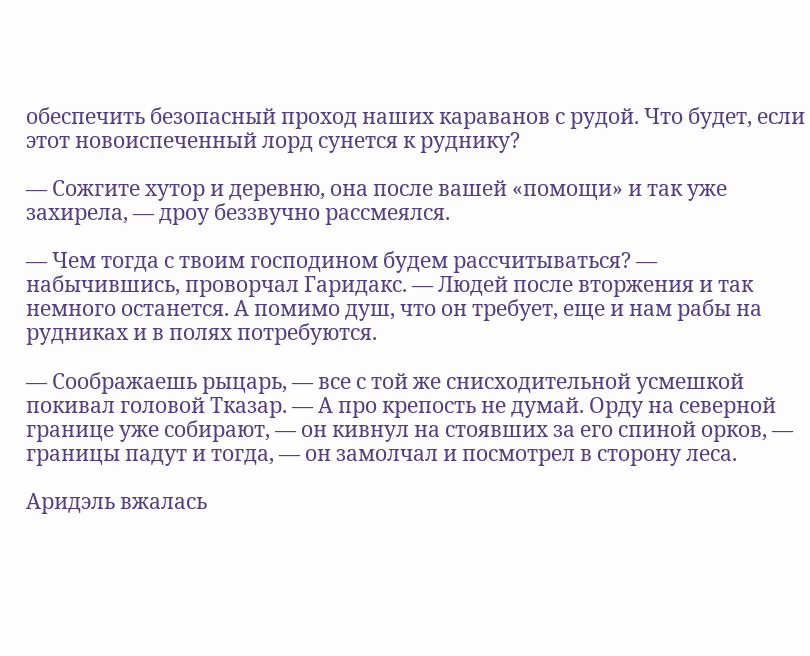обеспечить безопасный проход наших караванов с рудой. Что будет, если этот новоиспеченный лорд сунется к руднику?

— Сожгите хутор и деревню, она после вашей «помощи» и так уже захирела, — дроу беззвучно рассмеялся.

— Чем тогда с твоим господином будем рассчитываться? — набычившись, проворчал Гаридакс. — Людей после вторжения и так немного останется. А помимо душ, что он требует, еще и нам рабы на рудниках и в полях потребуются.

— Соображаешь рыцарь, — все с той же снисходительной усмешкой покивал головой Тказар. — А про крепость не думай. Орду на северной границе уже собирают, — он кивнул на стоявших за его спиной орков, — границы падут и тогда, — он замолчал и посмотрел в сторону леса.

Аридэль вжалась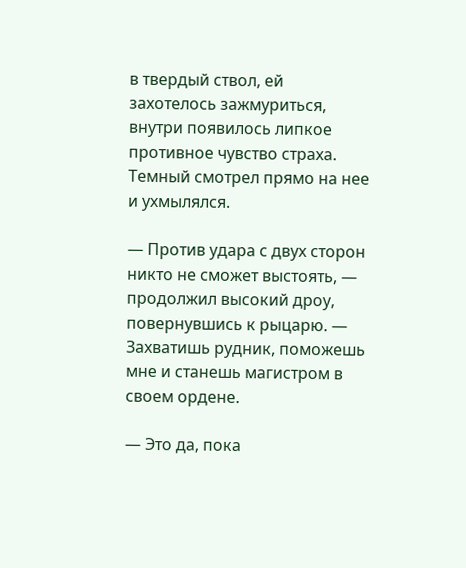в твердый ствол, ей захотелось зажмуриться, внутри появилось липкое противное чувство страха. Темный смотрел прямо на нее и ухмылялся.

— Против удара с двух сторон никто не сможет выстоять, — продолжил высокий дроу, повернувшись к рыцарю. — Захватишь рудник, поможешь мне и станешь магистром в своем ордене.

— Это да, пока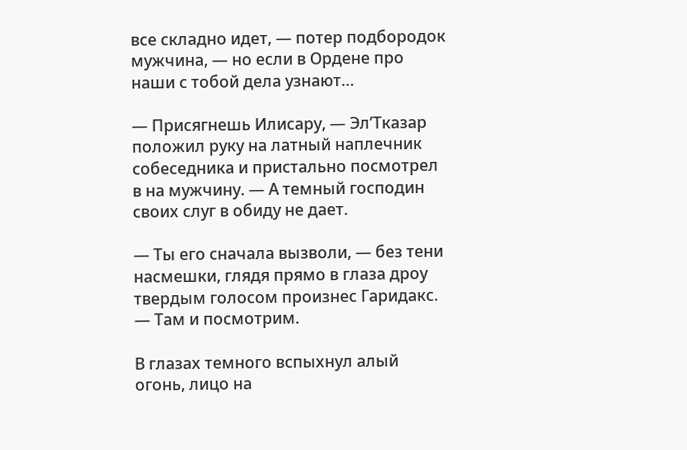все складно идет, — потер подбородок мужчина, — но если в Ордене про наши с тобой дела узнают…

— Присягнешь Илисару, — Эл’Тказар положил руку на латный наплечник собеседника и пристально посмотрел в на мужчину. — А темный господин своих слуг в обиду не дает.

— Ты его сначала вызволи, — без тени насмешки, глядя прямо в глаза дроу твердым голосом произнес Гаридакс. — Там и посмотрим.

В глазах темного вспыхнул алый огонь, лицо на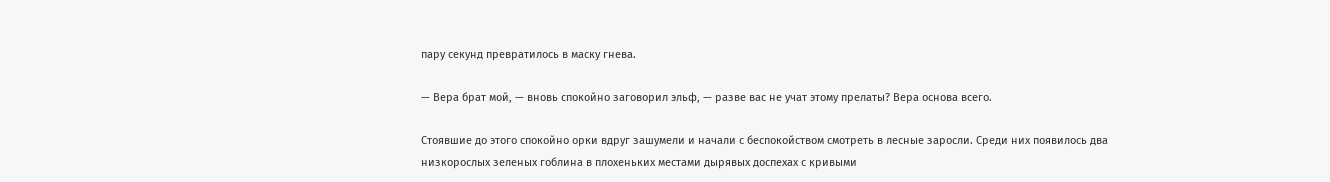пару секунд превратилось в маску гнева.

— Вера брат мой, — вновь спокойно заговорил эльф, — разве вас не учат этому прелаты? Вера основа всего.

Стоявшие до этого спокойно орки вдруг зашумели и начали с беспокойством смотреть в лесные заросли. Среди них появилось два низкорослых зеленых гоблина в плохеньких местами дырявых доспехах с кривыми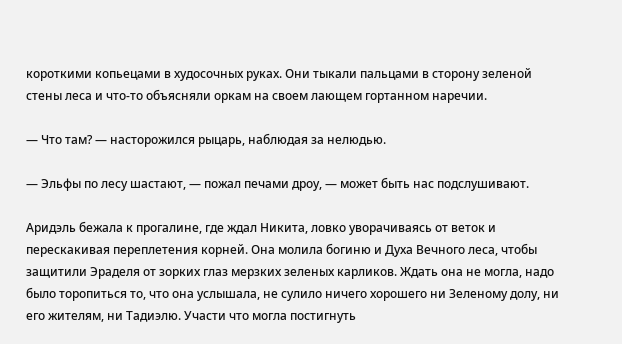короткими копьецами в худосочных руках. Они тыкали пальцами в сторону зеленой стены леса и что-то объясняли оркам на своем лающем гортанном наречии.

— Что там? — насторожился рыцарь, наблюдая за нелюдью.

— Эльфы по лесу шастают, — пожал печами дроу, — может быть нас подслушивают.

Аридэль бежала к прогалине, где ждал Никита, ловко уворачиваясь от веток и перескакивая переплетения корней. Она молила богиню и Духа Вечного леса, чтобы защитили Эраделя от зорких глаз мерзких зеленых карликов. Ждать она не могла, надо было торопиться то, что она услышала, не сулило ничего хорошего ни Зеленому долу, ни его жителям, ни Тадиэлю. Участи что могла постигнуть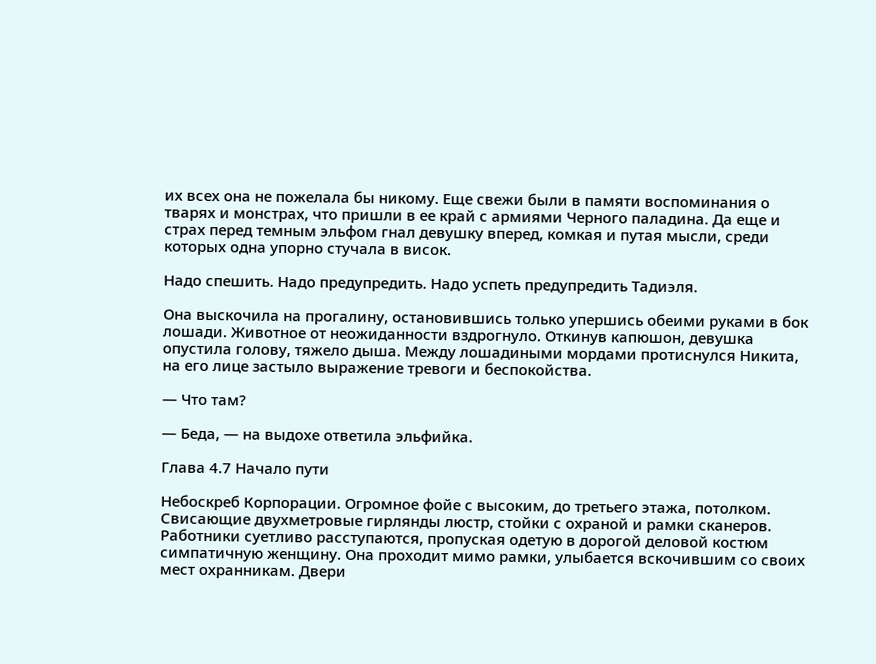их всех она не пожелала бы никому. Еще свежи были в памяти воспоминания о тварях и монстрах, что пришли в ее край с армиями Черного паладина. Да еще и страх перед темным эльфом гнал девушку вперед, комкая и путая мысли, среди которых одна упорно стучала в висок.

Надо спешить. Надо предупредить. Надо успеть предупредить Тадиэля.

Она выскочила на прогалину, остановившись только упершись обеими руками в бок лошади. Животное от неожиданности вздрогнуло. Откинув капюшон, девушка опустила голову, тяжело дыша. Между лошадиными мордами протиснулся Никита, на его лице застыло выражение тревоги и беспокойства.

— Что там?

— Беда, — на выдохе ответила эльфийка.

Глава 4.7 Начало пути

Небоскреб Корпорации. Огромное фойе с высоким, до третьего этажа, потолком. Свисающие двухметровые гирлянды люстр, стойки с охраной и рамки сканеров. Работники суетливо расступаются, пропуская одетую в дорогой деловой костюм симпатичную женщину. Она проходит мимо рамки, улыбается вскочившим со своих мест охранникам. Двери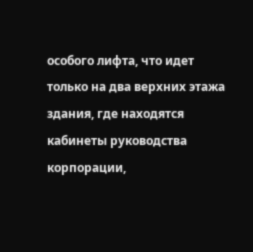особого лифта, что идет только на два верхних этажа здания, где находятся кабинеты руководства корпорации,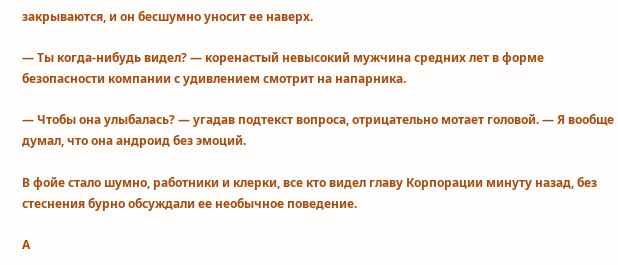закрываются, и он бесшумно уносит ее наверх.

— Ты когда-нибудь видел? — коренастый невысокий мужчина средних лет в форме безопасности компании с удивлением смотрит на напарника.

— Чтобы она улыбалась? — угадав подтекст вопроса, отрицательно мотает головой. — Я вообще думал, что она андроид без эмоций.

В фойе стало шумно, работники и клерки, все кто видел главу Корпорации минуту назад, без стеснения бурно обсуждали ее необычное поведение.

А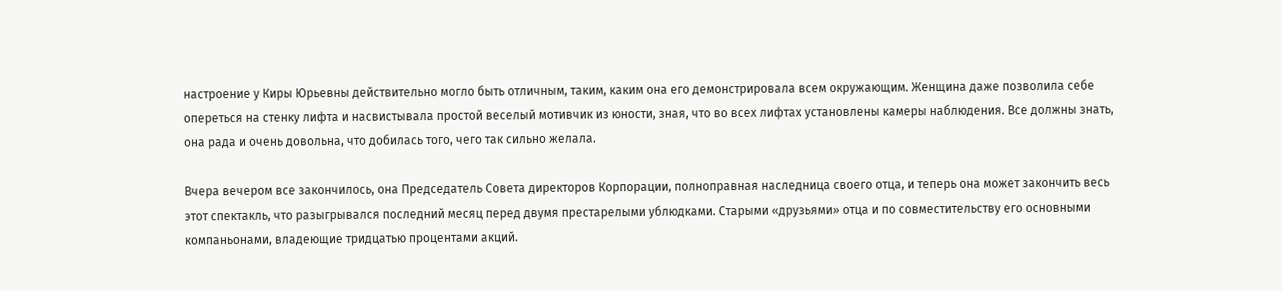настроение у Киры Юрьевны действительно могло быть отличным, таким, каким она его демонстрировала всем окружающим. Женщина даже позволила себе опереться на стенку лифта и насвистывала простой веселый мотивчик из юности, зная, что во всех лифтах установлены камеры наблюдения. Все должны знать, она рада и очень довольна, что добилась того, чего так сильно желала.

Вчера вечером все закончилось, она Председатель Совета директоров Корпорации, полноправная наследница своего отца, и теперь она может закончить весь этот спектакль, что разыгрывался последний месяц перед двумя престарелыми ублюдками. Старыми «друзьями» отца и по совместительству его основными компаньонами, владеющие тридцатью процентами акций.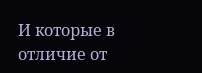И которые в отличие от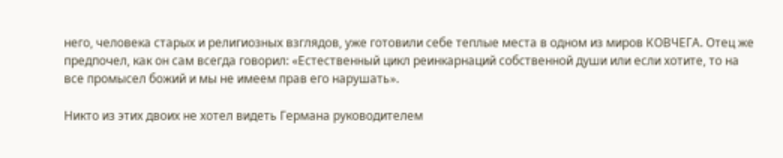него, человека старых и религиозных взглядов, уже готовили себе теплые места в одном из миров КОВЧЕГА. Отец же предпочел, как он сам всегда говорил: «Естественный цикл реинкарнаций собственной души или если хотите, то на все промысел божий и мы не имеем прав его нарушать».

Никто из этих двоих не хотел видеть Германа руководителем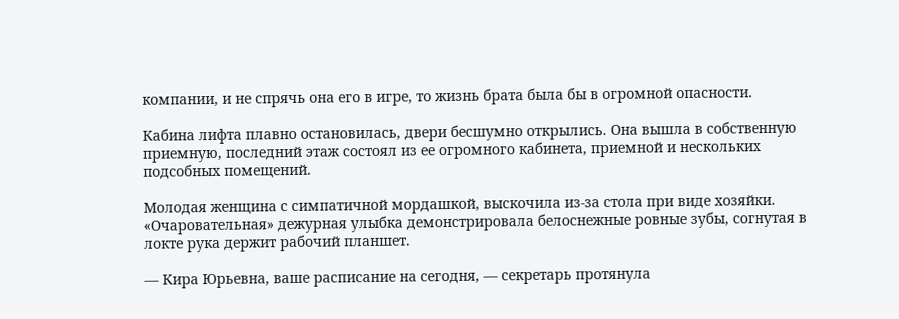компании, и не спрячь она его в игре, то жизнь брата была бы в огромной опасности.

Кабина лифта плавно остановилась, двери бесшумно открылись. Она вышла в собственную приемную, последний этаж состоял из ее огромного кабинета, приемной и нескольких подсобных помещений.

Молодая женщина с симпатичной мордашкой, выскочила из-за стола при виде хозяйки. «Очаровательная» дежурная улыбка демонстрировала белоснежные ровные зубы, согнутая в локте рука держит рабочий планшет.

— Кира Юрьевна, ваше расписание на сегодня, — секретарь протянула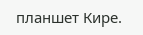планшет Кире.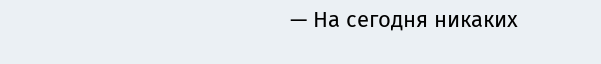— На сегодня никаких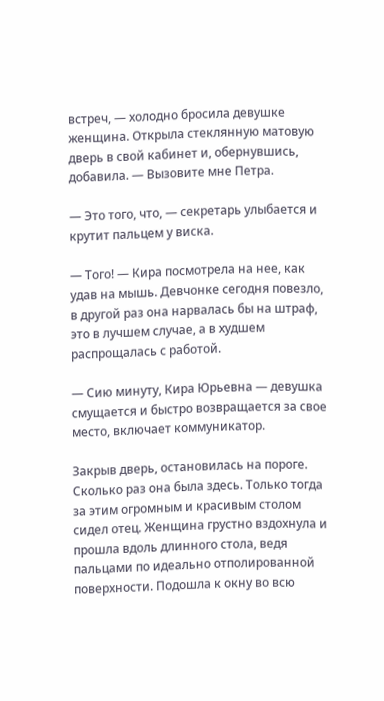встреч, — холодно бросила девушке женщина. Открыла стеклянную матовую дверь в свой кабинет и, обернувшись, добавила. — Вызовите мне Петра.

— Это того, что, — секретарь улыбается и крутит пальцем у виска.

— Того! — Кира посмотрела на нее, как удав на мышь. Девчонке сегодня повезло, в другой раз она нарвалась бы на штраф, это в лучшем случае, а в худшем распрощалась с работой.

— Сию минуту, Кира Юрьевна — девушка смущается и быстро возвращается за свое место, включает коммуникатор.

Закрыв дверь, остановилась на пороге. Сколько раз она была здесь. Только тогда за этим огромным и красивым столом сидел отец. Женщина грустно вздохнула и прошла вдоль длинного стола, ведя пальцами по идеально отполированной поверхности. Подошла к окну во всю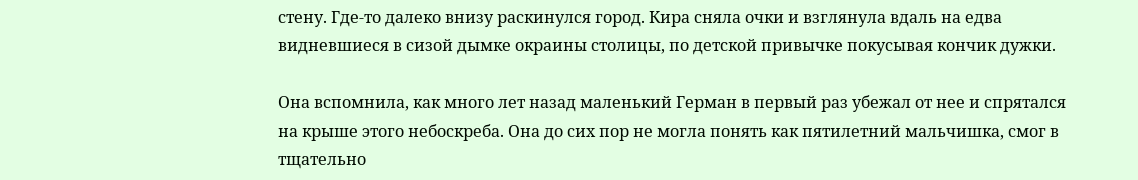стену. Где-то далеко внизу раскинулся город. Кира сняла очки и взглянула вдаль на едва видневшиеся в сизой дымке окраины столицы, по детской привычке покусывая кончик дужки.

Она вспомнила, как много лет назад маленький Герман в первый раз убежал от нее и спрятался на крыше этого небоскреба. Она до сих пор не могла понять как пятилетний мальчишка, смог в тщательно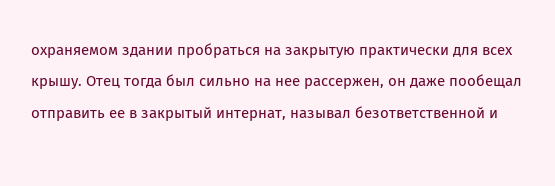охраняемом здании пробраться на закрытую практически для всех крышу. Отец тогда был сильно на нее рассержен, он даже пообещал отправить ее в закрытый интернат, называл безответственной и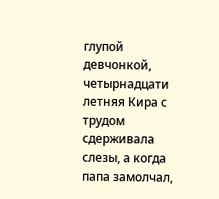глупой девчонкой, четырнадцати летняя Кира с трудом сдерживала слезы, а когда папа замолчал,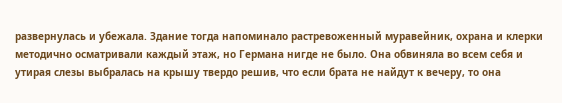развернулась и убежала. Здание тогда напоминало растревоженный муравейник, охрана и клерки методично осматривали каждый этаж, но Германа нигде не было. Она обвиняла во всем себя и утирая слезы выбралась на крышу твердо решив, что если брата не найдут к вечеру, то она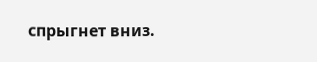спрыгнет вниз.